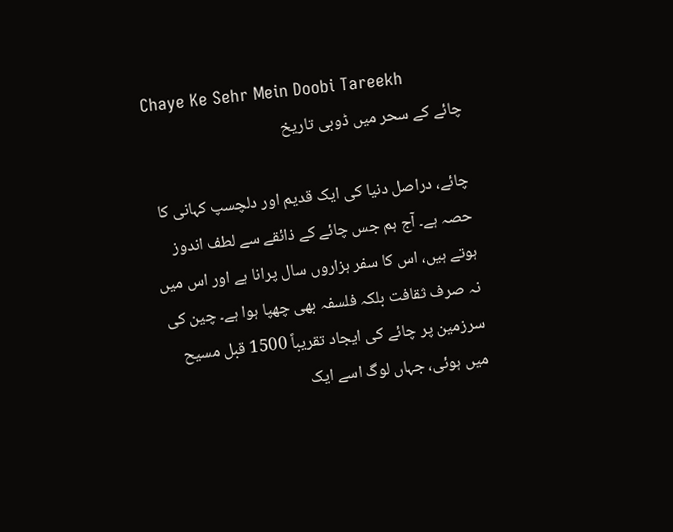Chaye Ke Sehr Mein Doobi Tareekh
چائے کے سحر میں ڈوبی تاریخ

چائے، دراصل دنیا کی ایک قدیم اور دلچسپ کہانی کا حصہ ہے۔ آج ہم جس چائے کے ذائقے سے لطف اندوز ہوتے ہیں، اس کا سفر ہزاروں سال پرانا ہے اور اس میں نہ صرف ثقافت بلکہ فلسفہ بھی چھپا ہوا ہے۔ چین کی سرزمین پر چائے کی ایجاد تقریباً 1500 قبل مسیح میں ہوئی، جہاں لوگ اسے ایک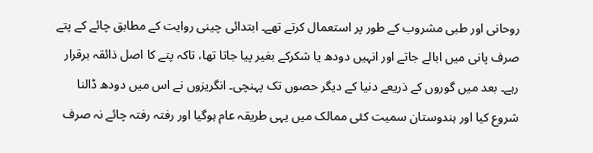روحانی اور طبی مشروب کے طور پر استعمال کرتے تھے۔ ابتدائی چینی روایت کے مطابق چائے کے پتے صرف پانی میں ابالے جاتے اور انہیں دودھ یا شکرکے بغیر پیا جاتا تھا، تاکہ پتے کا اصل ذائقہ برقرار رہے۔ بعد میں گوروں کے ذریعے دنیا کے دیگر حصوں تک پہنچی۔ انگریزوں نے اس میں دودھ ڈالنا شروع کیا اور ہندوستان سمیت کئی ممالک میں یہی طریقہ عام ہوگیا اور رفتہ رفتہ چائے نہ صرف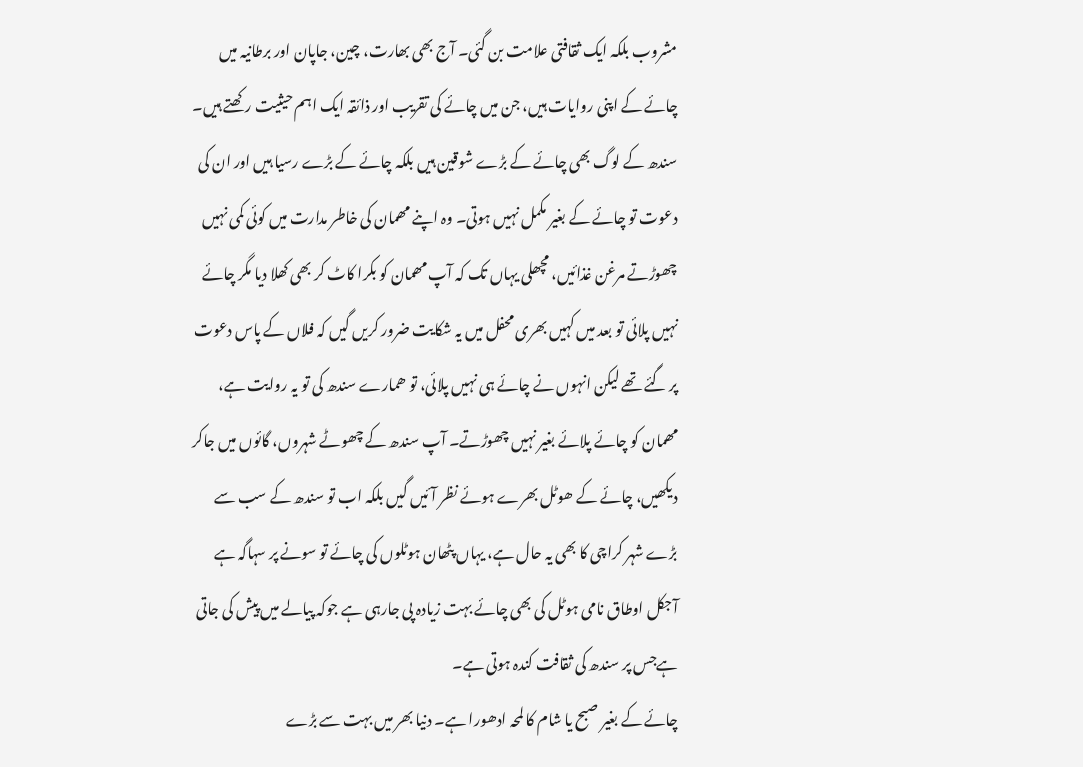مشروب بلکہ ایک ثقافتی علامت بن گئی۔ آج بھی بھارت، چین، جاپان اور برطانیہ میں چائے کے اپنی روایات ہیں، جن میں چائے کی تقریب اور ذائقہ ایک اہم حیثیت رکھتے ہیں۔
سندھ کے لوگ بھی چائے کے بڑے شوقین ہیں بلکہ چائے کے بڑے رسیا ہیں اور ان کی دعوت تو چائے کے بغیر مکمل نہیں ہوتی۔ وہ اپنے مھمان کی خاطر مدارت میں کوئی کمی نہیں چھوڑتے مرغن غذائیں، مچھلی یہاں تک کہ آپ مھمان کو بکرا کاٹ کر بھی کھلا دیا مگر چائے نہیں پلائی تو بعد میں کہیں بھری محفل میں یہ شکایت ضرور کریں گیں کہ فلاں کے پاس دعوت پر گئے تھے لیکن انہوں نے چائے ہی نہیں پلائی، تو ھمارے سندھ کی تو یہ روایت ہے، مھمان کو چائے پلائے بغیر نہیں چھوڑتے۔ آپ سندھ کے چھوٹے شہروں، گائوں میں جاکر دیکھیں، چائے کے ھوٹل بھرے ہوئے نظر آئیں گیں بلکہ اب تو سندھ کے سب سے بڑے شہر کراچی کا بھی یہ حال ہے، یہاں پٹھان ہوٹلوں کی چائے تو سونے پر سہاگہ ہے آجکل اوطاق نامی ہوٹل کی بھی چائے بہت زیادہ پی جارہی ہے جوکہ پیالے میں پیش کی جاتی ہےجس پر سندھ کی ثقافت کندہ ہوتی ہے۔
چائے کے بغیر صبح یا شام کا لمحہ ادھورا ہے۔ دنیا بھر میں بہت سے بڑے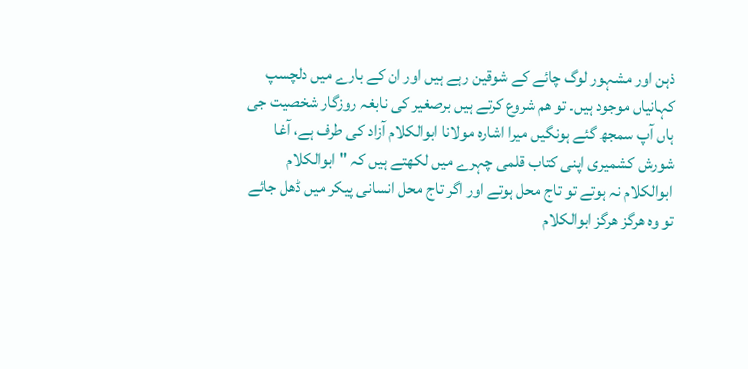ذہن اور مشہور لوگ چائے کے شوقین رہے ہیں اور ان کے بارے میں دلچسپ کہانیاں موجود ہیں۔ تو ھم شروع کرتے ہیں برصغیر کی نابغہ روزگار شخصیت جی ہاں آپ سمجھ گئے ہونگیں میرا اشارہ مولانا ابوالکلام آزاد کی طرف ہے، آغا شورش کشمیری اپنی کتاب قلمی چہرے میں لکھتے ہیں کہ "ابوالکلام ابوالکلام نہ ہوتے تو تاج محل ہوتے اور اگر تاج محل انسانی پیکر میں ڈھل جائے تو وہ ھرگز ھرگز ابوالکلام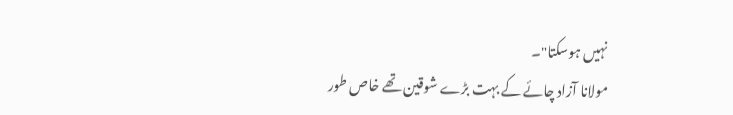نہیں ہوسکتا"۔
مولانا آزاد چائے کے بہت بڑے شوقین تھے خاص طور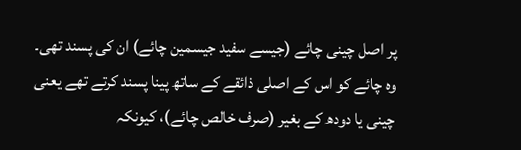پر اصل چینی چائے (جیسے سفید جیسمین چائے) ان کی پسند تھی۔ وہ چائے کو اس کے اصلی ذائقے کے ساتھ پینا پسند کرتے تھے یعنی چینی یا دودھ کے بغیر (صرف خالص چائے)، کیونکہ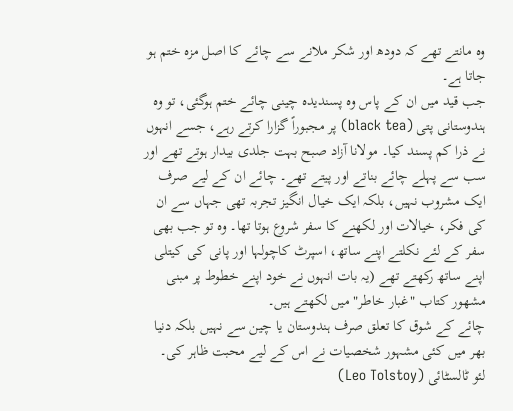وہ مانتے تھے کہ دودھ اور شکر ملانے سے چائے کا اصل مزہ ختم ہو جاتا ہے۔
جب قید میں ان کے پاس وہ پسندیدہ چینی چائے ختم ہوگئی، تو وہ ہندوستانی پتی (black tea) پر مجبوراً گزارا کرتے رہے، جسے انہوں نے ذرا کم پسند کیا۔ مولانا آزاد صبح بہت جلدی بیدار ہوتے تھے اور سب سے پہلے چائے بناتے اور پیتے تھے۔ چائے ان کے لیے صرف ایک مشروب نہیں، بلکہ ایک خیال انگیز تجربہ تھی جہاں سے ان کی فکر، خیالات اور لکھنے کا سفر شروع ہوتا تھا۔ وہ تو جب بھی سفر کے لئے نکلتے اپنے ساتھ، اسپرٹ کاچولہا اور پانی کی کیتلی اپنے ساتھ رکھتے تھے (یہ بات انہوں نے خود اپنے خطوط پر مبنی مشھور کتاب "غبار خاطر" میں لکھتے ہیں۔
چائے کے شوق کا تعلق صرف ہندوستان یا چین سے نہیں بلکہ دنیا بھر میں کئی مشہور شخصیات نے اس کے لیے محبت ظاہر کی۔
لئو ٹالسٹائی (Leo Tolstoy)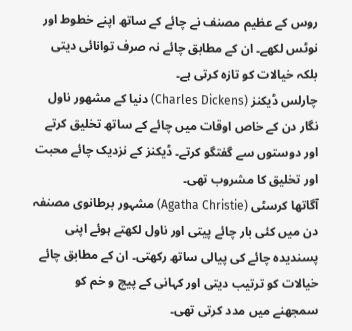روس کے عظیم مصنف نے چائے کے ساتھ اپنے خطوط اور نوٹس لکھے۔ ان کے مطابق چائے نہ صرف توانائی دیتی بلکہ خیالات کو تازہ کرتی ہے۔
چارلس ڈیکنز (Charles Dickens) دنیا کے مشھور ناول نگار دن کے خاص اوقات میں چائے کے ساتھ تخلیق کرتے اور دوستوں سے گفتگو کرتے۔ ڈیکنز کے نزدیک چائے محبت اور تخلیق کا مشروب تھی۔
آگاتھا کرسٹی (Agatha Christie) مشہور برطانوی مصنفہ دن میں کئی بار چائے پیتی اور ناول لکھتے ہوئے اپنی پسندیدہ چائے کی پیالی ساتھ رکھتی۔ ان کے مطابق چائے خیالات کو ترتیب دیتی اور کہانی کے پیچ و خم کو سمجھنے میں مدد کرتی تھی۔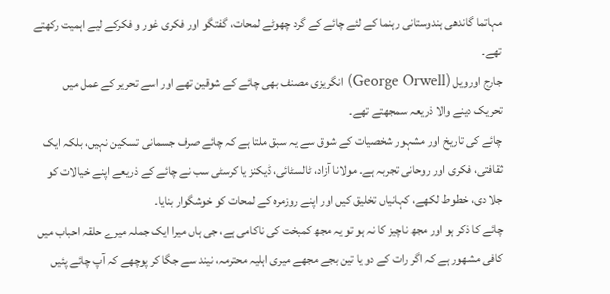مہاتما گاندھی ہندوستانی رہنما کے لئے چائے کے گرد چھوٹے لمحات، گفتگو اور فکری غور و فکرکے لیے اہمیت رکھتے تھے۔
جارج اورویل (George Orwell) انگریزی مصنف بھی چائے کے شوقین تھے اور اسے تحریر کے عمل میں تحریک دینے والا ذریعہ سمجھتے تھے۔
چائے کی تاریخ اور مشہور شخصیات کے شوق سے یہ سبق ملتا ہے کہ چائے صرف جسمانی تسکین نہیں، بلکہ ایک ثقافتی، فکری اور روحانی تجربہ ہے۔ مولانا آزاد، ٹالسٹائی، ڈیکنز یا کرسٹی سب نے چائے کے ذریعے اپنے خیالات کو جلا دی، خطوط لکھے، کہانیاں تخلیق کیں اور اپنے روزمرہ کے لمحات کو خوشگوار بنایا۔
چائے کا ذکر ہو اور مجھ ناچیز کا نہ ہو تو یہ مجھ کمبخت کی ناکامی ہے، جی ہاں میرا ایک جملہ میرے حلقہ احباب میں کافی مشھور ہے کہ اگر رات کے دو یا تین بجے مجھے میری اہلیہ محترمہ، نیند سے جگا کر پوچھے کہ آپ چائے پئیں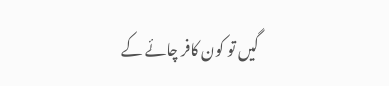گیں تو کون کافر چائے کے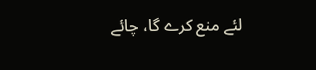لئے منع کرے گا، چائے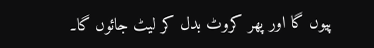پیوں گا اور پھر کروٹ بدل کر لیٹ جائوں گا۔